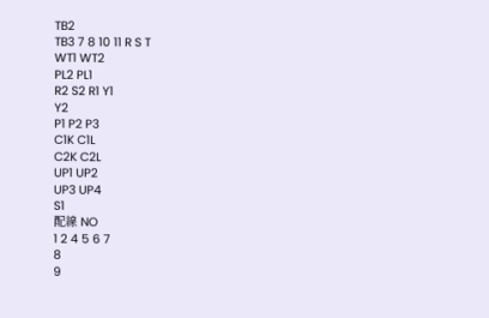TB2
TB3 7 8 10 11 R S T
WT1 WT2
PL2 PL1
R2 S2 R1 Y1
Y2
P1 P2 P3
C1K C1L
C2K C2L
UP1 UP2
UP3 UP4
S1
配線 NO
1 2 4 5 6 7
8
9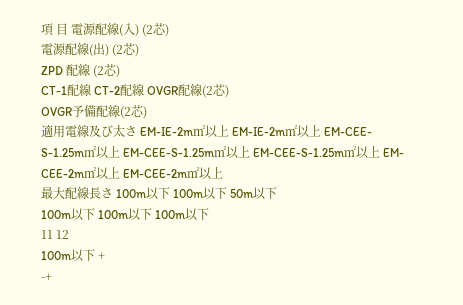項 目 電源配線(入) (2芯)
電源配線(出) (2芯)
ZPD 配線 (2芯)
CT-1配線 CT-2配線 OVGR配線(2芯)
OVGR予備配線(2芯)
適用電線及び太さ EM-IE-2m㎡以上 EM-IE-2m㎡以上 EM-CEE-S-1.25m㎡以上 EM-CEE-S-1.25m㎡以上 EM-CEE-S-1.25m㎡以上 EM-CEE-2m㎡以上 EM-CEE-2m㎡以上
最大配線長さ 100m以下 100m以下 50m以下
100m以下 100m以下 100m以下
11 12
100m以下 +
-+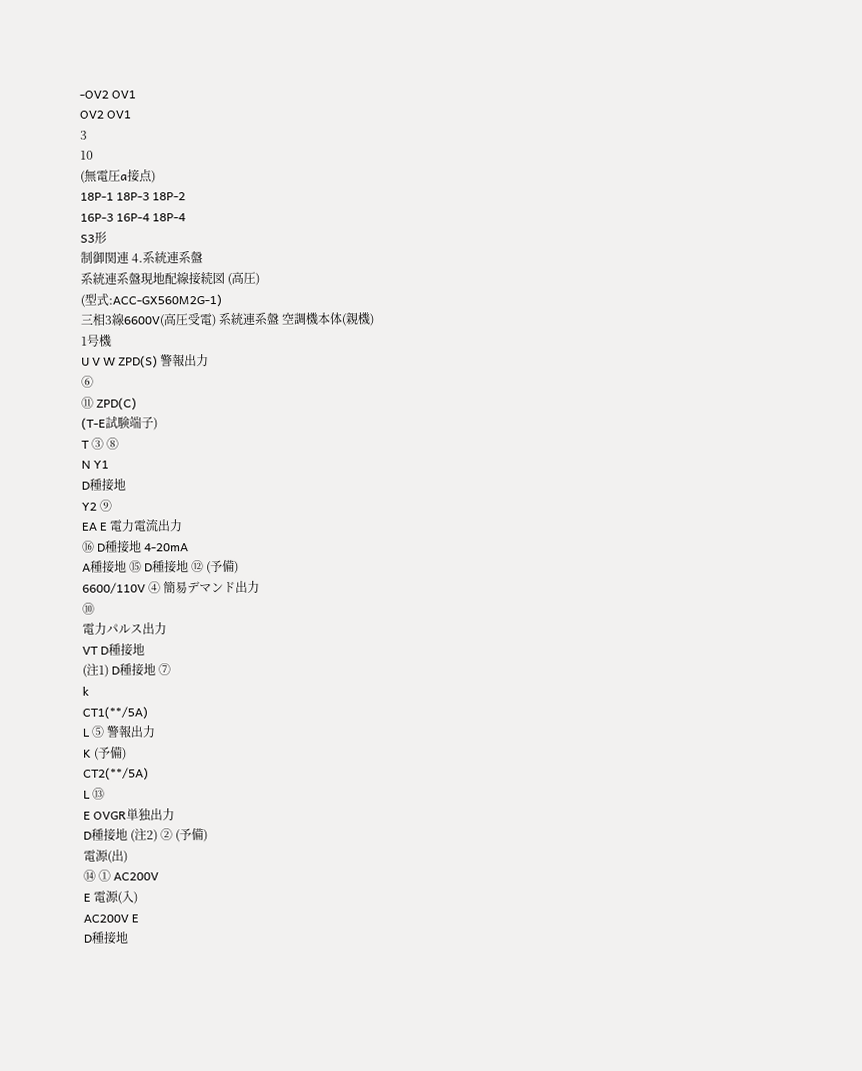-OV2 OV1
OV2 OV1
3
10
(無電圧a接点)
18P-1 18P-3 18P-2
16P-3 16P-4 18P-4
S3形
制御関連 4.系統連系盤
系統連系盤現地配線接続図 (高圧)
(型式:ACC-GX560M2G-1)
三相3線6600V(高圧受電) 系統連系盤 空調機本体(親機)
1号機
U V W ZPD(S) 警報出力
⑥
⑪ ZPD(C)
(T-E試験端子)
T ③ ⑧
N Y1
D種接地
Y2 ⑨
EA E 電力電流出力
⑯ D種接地 4-20mA
A種接地 ⑮ D種接地 ⑫ (予備)
6600/110V ④ 簡易デマンド出力
⑩
電力パルス出力
VT D種接地
(注1) D種接地 ⑦
k
CT1(**/5A)
L ⑤ 警報出力
K (予備)
CT2(**/5A)
L ⑬
E OVGR単独出力
D種接地 (注2) ② (予備)
電源(出)
⑭ ① AC200V
E 電源(入)
AC200V E
D種接地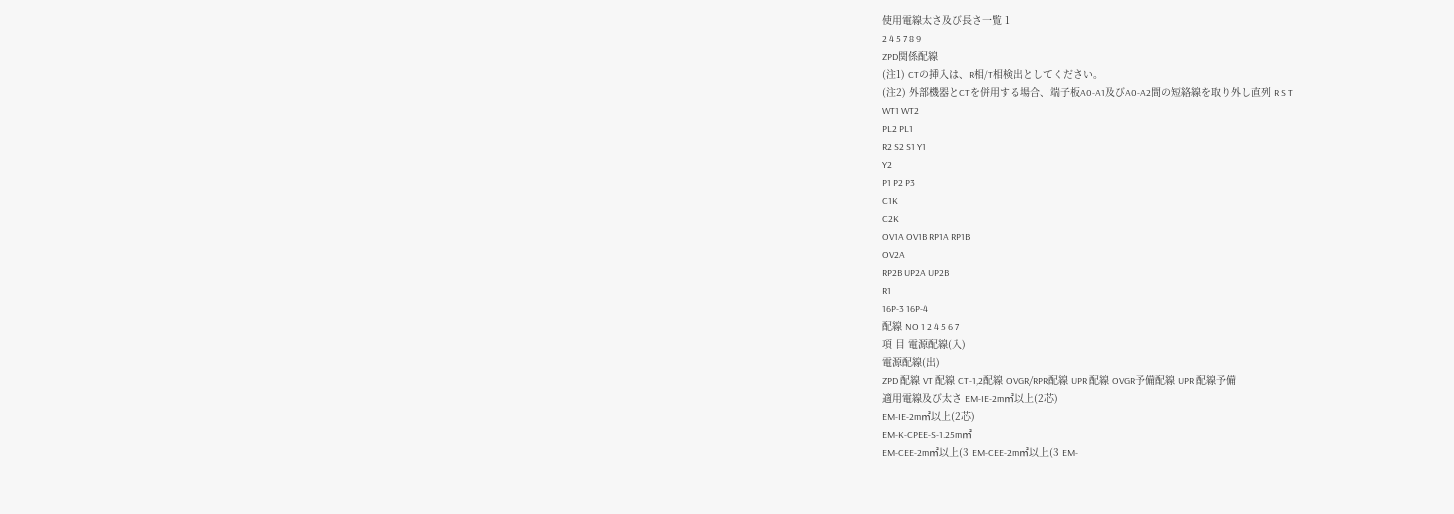使用電線太さ及び長さ一覧 1
2 4 5 7 8 9
ZPD関係配線
(注1) CTの挿入は、R相/T相検出としてください。
(注2) 外部機器とCTを併用する場合、端子板A0-A1及びA0-A2間の短絡線を取り外し直列 R S T
WT1 WT2
PL2 PL1
R2 S2 S1 Y1
Y2
P1 P2 P3
C1K
C2K
OV1A OV1B RP1A RP1B
OV2A
RP2B UP2A UP2B
R1
16P-3 16P-4
配線 NO 1 2 4 5 6 7
項 目 電源配線(入)
電源配線(出)
ZPD 配線 VT 配線 CT-1,2配線 OVGR/RPR配線 UPR 配線 OVGR予備配線 UPR 配線予備
適用電線及び太さ EM-IE-2m㎡以上(2芯)
EM-IE-2m㎡以上(2芯)
EM-K-CPEE-S-1.25m㎡
EM-CEE-2m㎡以上(3 EM-CEE-2m㎡以上(3 EM-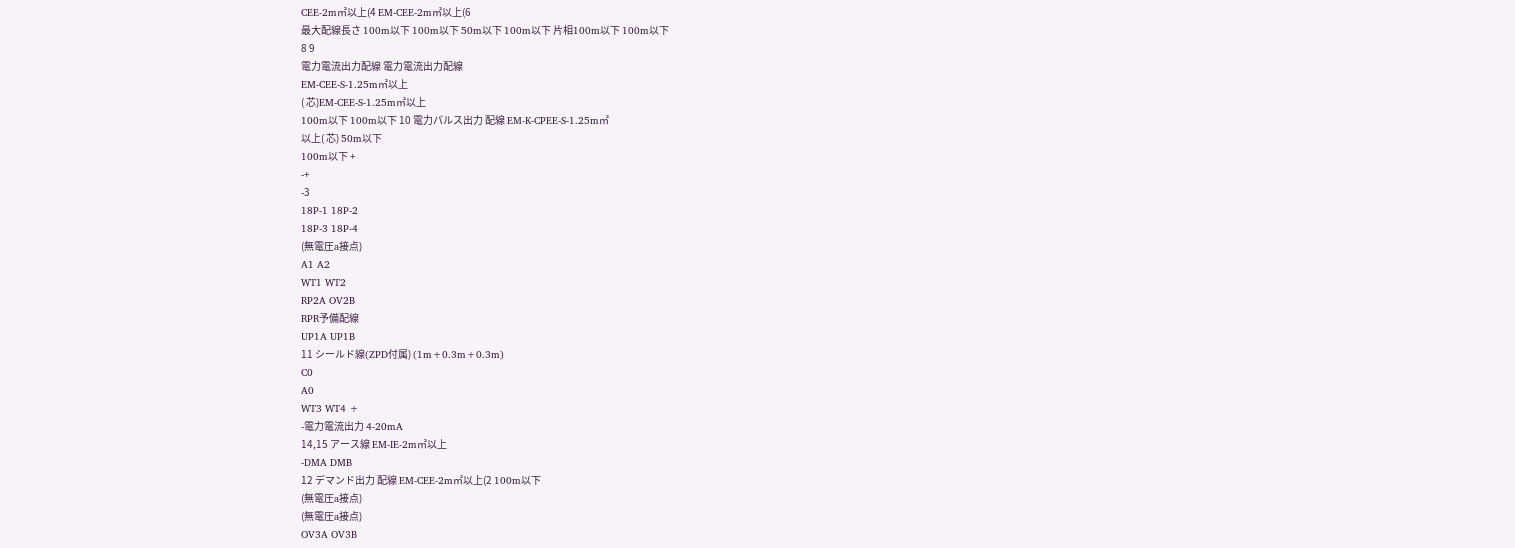CEE-2m㎡以上(4 EM-CEE-2m㎡以上(6
最大配線長さ 100m以下 100m以下 50m以下 100m以下 片相100m以下 100m以下
8 9
電力電流出力配線 電力電流出力配線
EM-CEE-S-1.25m㎡以上
( 芯)EM-CEE-S-1.25m㎡以上
100m以下 100m以下 10 電力パルス出力 配線 EM-K-CPEE-S-1.25m㎡
以上( 芯) 50m以下
100m以下 +
-+
-3
18P-1 18P-2
18P-3 18P-4
(無電圧a接点)
A1 A2
WT1 WT2
RP2A OV2B
RPR予備配線
UP1A UP1B
11 シールド線(ZPD付属) (1m+0.3m+0.3m)
C0
A0
WT3 WT4 +
-電力電流出力 4-20mA
14,15 アース線 EM-IE-2m㎡以上
-DMA DMB
12 デマンド出力 配線 EM-CEE-2m㎡以上(2 100m以下
(無電圧a接点)
(無電圧a接点)
OV3A OV3B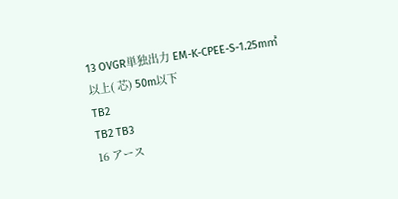13 OVGR単独出力 EM-K-CPEE-S-1.25m㎡
以上( 芯) 50m以下
TB2
TB2 TB3
16 アース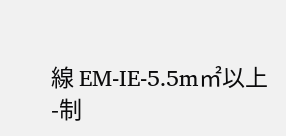線 EM-IE-5.5m㎡以上
-制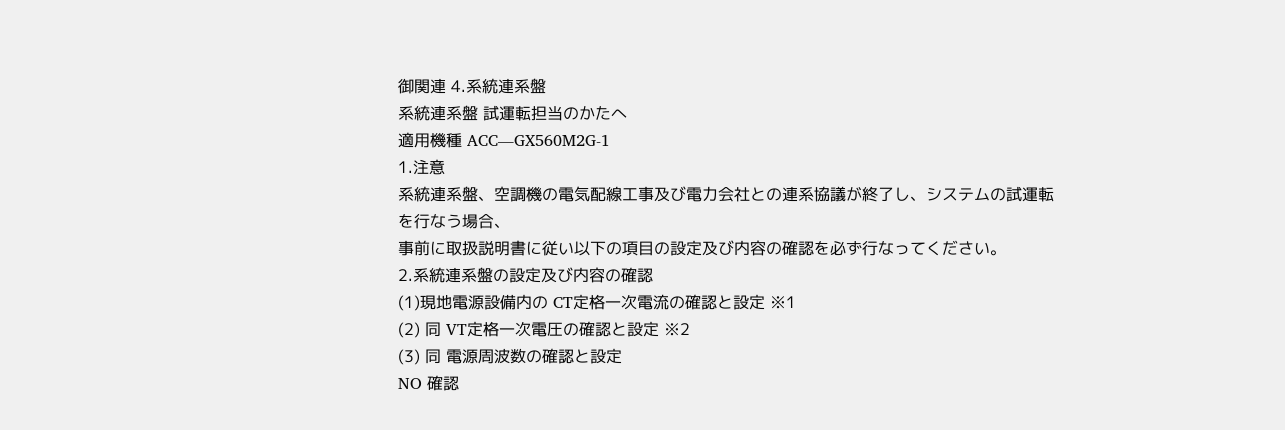御関連 4.系統連系盤
系統連系盤 試運転担当のかたへ
適用機種 ACC―GX560M2G-1
1.注意
系統連系盤、空調機の電気配線工事及び電力会社との連系協議が終了し、システムの試運転を行なう場合、
事前に取扱説明書に従い以下の項目の設定及び内容の確認を必ず行なってください。
2.系統連系盤の設定及び内容の確認
(1)現地電源設備内の CT定格一次電流の確認と設定 ※1
(2) 同 VT定格一次電圧の確認と設定 ※2
(3) 同 電源周波数の確認と設定
NO 確認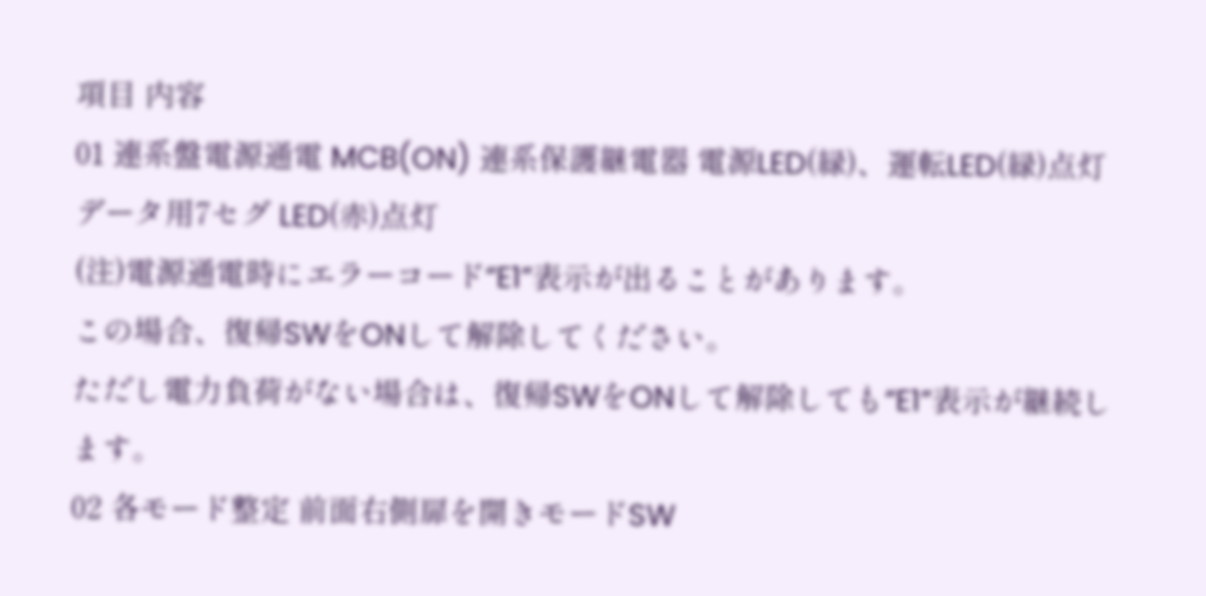項目 内容
01 連系盤電源通電 MCB(ON) 連系保護継電器 電源LED(緑)、運転LED(緑)点灯 データ用7セグ LED(赤)点灯
(注)電源通電時にエラーコード“E1”表示が出ることがあります。
この場合、復帰SWをONして解除してください。
ただし電力負荷がない場合は、復帰SWをONして解除しても“E1”表示が継続します。
02 各モード整定 前面右側扉を開きモードSW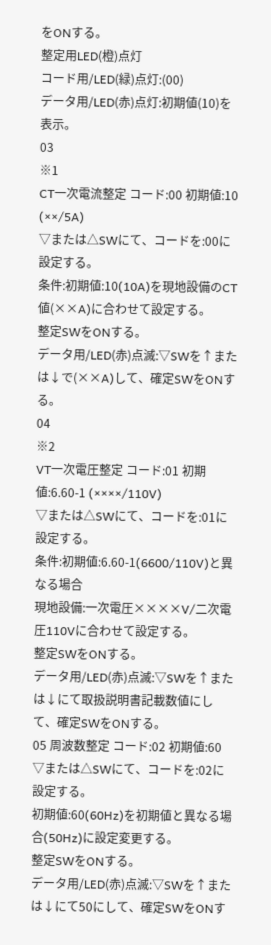をONする。
整定用LED(橙)点灯
コード用/LED(緑)点灯:(00)
データ用/LED(赤)点灯:初期値(10)を表示。
03
※1
CT一次電流整定 コード:00 初期値:10
(××/5A)
▽または△SWにて、コードを:00に設定する。
条件:初期値:10(10A)を現地設備のCT値(××A)に合わせて設定する。
整定SWをONする。
データ用/LED(赤)点滅:▽SWを↑または↓で(××A)して、確定SWをONする。
04
※2
VT一次電圧整定 コード:01 初期値:6.60-1 (××××/110V)
▽または△SWにて、コードを:01に設定する。
条件:初期値:6.60-1(6600/110V)と異なる場合
現地設備:一次電圧××××V/二次電圧110Vに合わせて設定する。
整定SWをONする。
データ用/LED(赤)点滅:▽SWを↑または↓にて取扱説明書記載数値にして、確定SWをONする。
05 周波数整定 コード:02 初期値:60
▽または△SWにて、コードを:02に設定する。
初期値:60(60Hz)を初期値と異なる場合(50Hz)に設定変更する。
整定SWをONする。
データ用/LED(赤)点滅:▽SWを↑または↓にて50にして、確定SWをONす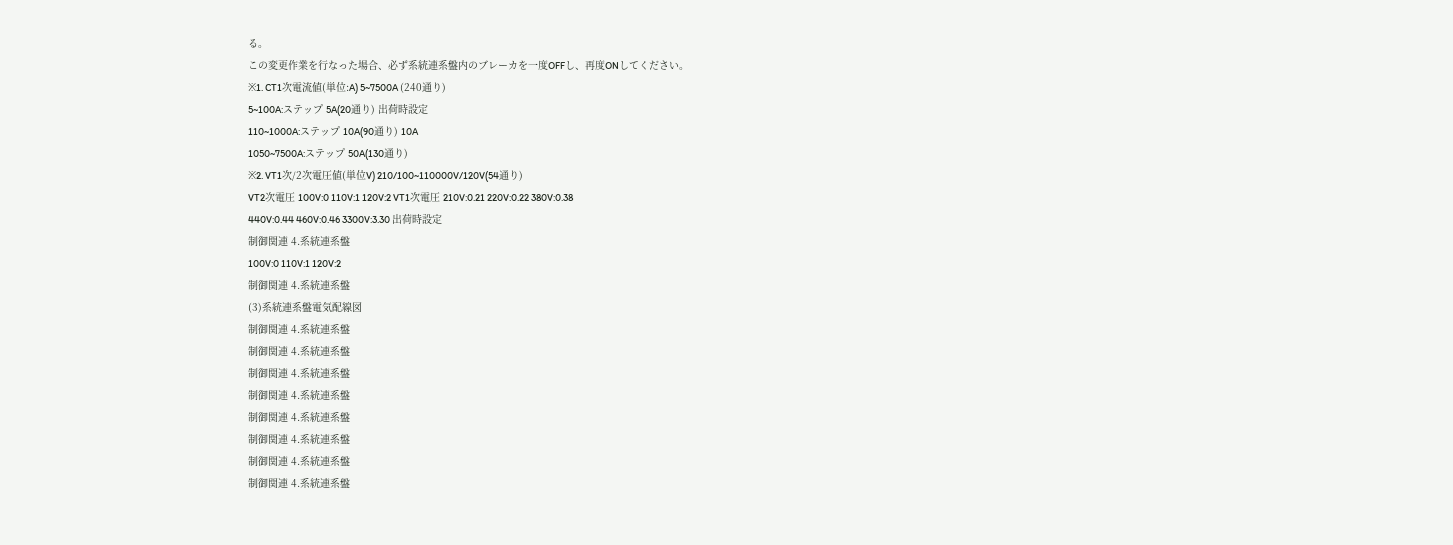る。
この変更作業を行なった場合、必ず系統連系盤内のブレーカを一度OFFし、再度ONしてください。
※1. CT1次電流値(単位:A) 5~7500A (240通り)
5~100A:ステップ 5A(20通り) 出荷時設定
110~1000A:ステップ 10A(90通り) 10A
1050~7500A:ステップ 50A(130通り)
※2. VT1次/2次電圧値(単位V) 210/100~110000V/120V(54通り)
VT2次電圧 100V:0 110V:1 120V:2 VT1次電圧 210V:0.21 220V:0.22 380V:0.38
440V:0.44 460V:0.46 3300V:3.30 出荷時設定
制御関連 4.系統連系盤
100V:0 110V:1 120V:2
制御関連 4.系統連系盤
(3)系統連系盤電気配線図
制御関連 4.系統連系盤
制御関連 4.系統連系盤
制御関連 4.系統連系盤
制御関連 4.系統連系盤
制御関連 4.系統連系盤
制御関連 4.系統連系盤
制御関連 4.系統連系盤
制御関連 4.系統連系盤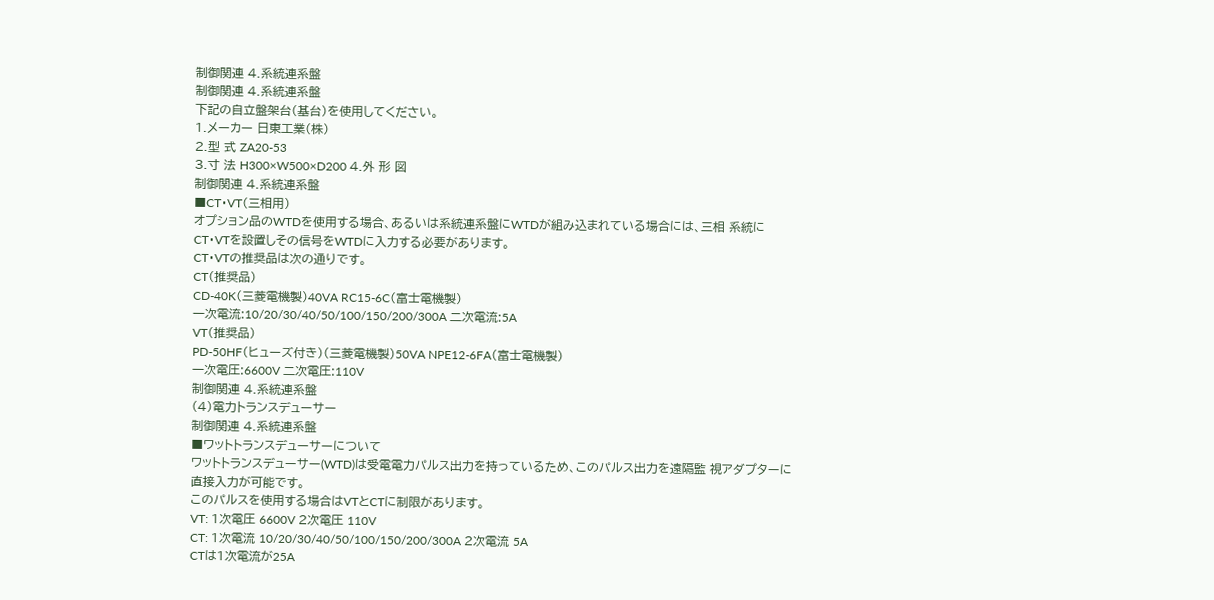制御関連 4.系統連系盤
制御関連 4.系統連系盤
下記の自立盤架台(基台)を使用してください。
1.メーカー 日東工業(株)
2.型 式 ZA20-53
3.寸 法 H300×W500×D200 4.外 形 図
制御関連 4.系統連系盤
■CT・VT(三相用)
オプション品のWTDを使用する場合、あるいは系統連系盤にWTDが組み込まれている場合には、三相 系統にCT・VTを設置しその信号をWTDに入力する必要があります。
CT・VTの推奨品は次の通りです。
CT(推奨品)
CD-40K(三菱電機製)40VA RC15-6C(富士電機製)
一次電流:10/20/30/40/50/100/150/200/300A 二次電流:5A
VT(推奨品)
PD-50HF(ヒューズ付き)(三菱電機製)50VA NPE12-6FA(富士電機製)
一次電圧:6600V 二次電圧:110V
制御関連 4.系統連系盤
(4)電力トランスデューサー
制御関連 4.系統連系盤
■ワットトランスデューサーについて
ワットトランスデューサー(WTD)は受電電力パルス出力を持っているため、このパルス出力を遠隔監 視アダプターに直接入力が可能です。
このパルスを使用する場合はVTとCTに制限があります。
VT: 1次電圧 6600V 2次電圧 110V
CT: 1次電流 10/20/30/40/50/100/150/200/300A 2次電流 5A
CTは1次電流が25A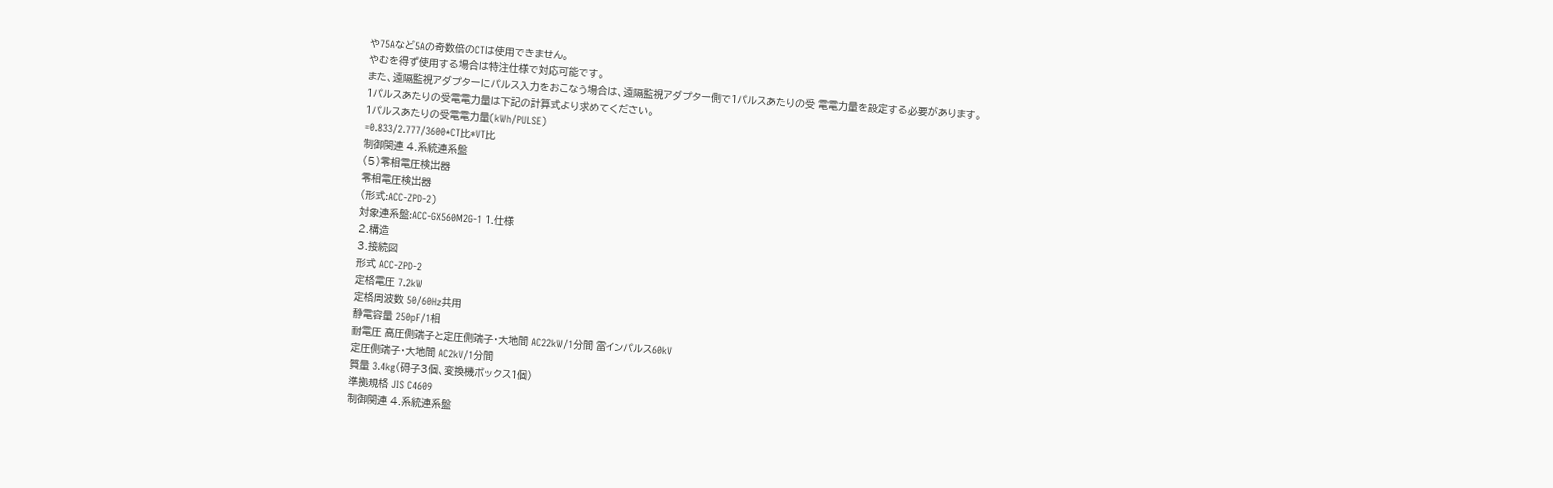や75Aなど5Aの奇数倍のCTは使用できません。
やむを得ず使用する場合は特注仕様で対応可能です。
また、遠隔監視アダプターにパルス入力をおこなう場合は、遠隔監視アダプター側で1パルスあたりの受 電電力量を設定する必要があります。
1パルスあたりの受電電力量は下記の計算式より求めてください。
1パルスあたりの受電電力量(kWh/PULSE)
=0.833/2.777/3600*CT比*VT比
制御関連 4.系統連系盤
(5)零相電圧検出器
零相電圧検出器
(形式:ACC-ZPD-2)
対象連系盤:ACC-GX560M2G-1 1.仕様
2.構造
3.接続図
形式 ACC-ZPD-2
定格電圧 7.2kW
定格周波数 50/60Hz共用
静電容量 250pF/1相
耐電圧 高圧側端子と定圧側端子・大地間 AC22kW/1分間 雷インパルス60kV
定圧側端子・大地間 AC2kV/1分間
質量 3.4kg(碍子3個、変換機ボックス1個)
準拠規格 JIS C4609
制御関連 4.系統連系盤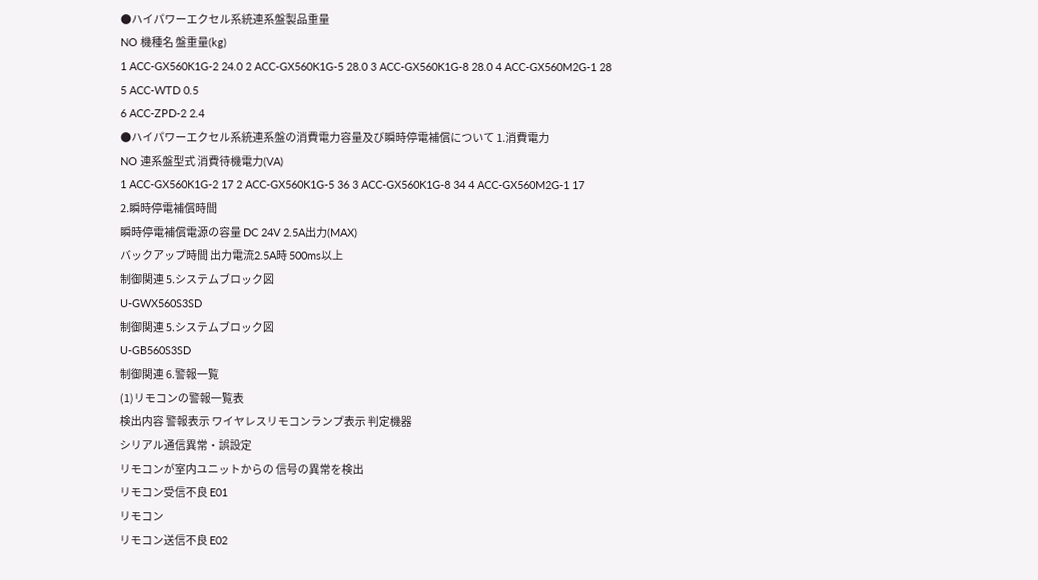●ハイパワーエクセル系統連系盤製品重量
NO 機種名 盤重量(kg)
1 ACC-GX560K1G-2 24.0 2 ACC-GX560K1G-5 28.0 3 ACC-GX560K1G-8 28.0 4 ACC-GX560M2G-1 28
5 ACC-WTD 0.5
6 ACC-ZPD-2 2.4
●ハイパワーエクセル系統連系盤の消費電力容量及び瞬時停電補償について 1.消費電力
NO 連系盤型式 消費待機電力(VA)
1 ACC-GX560K1G-2 17 2 ACC-GX560K1G-5 36 3 ACC-GX560K1G-8 34 4 ACC-GX560M2G-1 17
2.瞬時停電補償時間
瞬時停電補償電源の容量 DC 24V 2.5A出力(MAX)
バックアップ時間 出力電流2.5A時 500ms以上
制御関連 5.システムブロック図
U-GWX560S3SD
制御関連 5.システムブロック図
U-GB560S3SD
制御関連 6.警報一覧
(1)リモコンの警報一覧表
検出内容 警報表示 ワイヤレスリモコンランプ表示 判定機器
シリアル通信異常・誤設定
リモコンが室内ユニットからの 信号の異常を検出
リモコン受信不良 E01
リモコン
リモコン送信不良 E02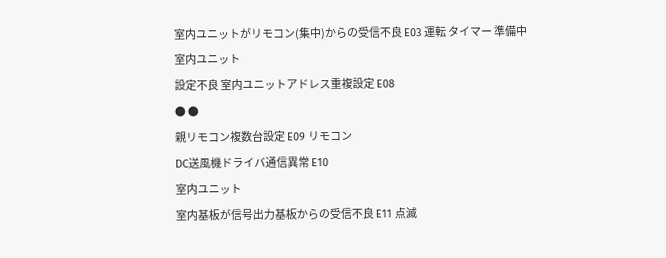室内ユニットがリモコン(集中)からの受信不良 E03 運転 タイマー 準備中
室内ユニット
設定不良 室内ユニットアドレス重複設定 E08
● ●
親リモコン複数台設定 E09 リモコン
DC送風機ドライバ通信異常 E10
室内ユニット
室内基板が信号出力基板からの受信不良 E11 点滅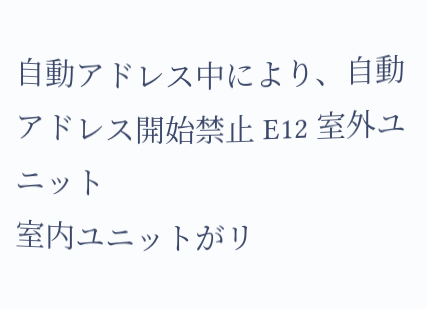自動アドレス中により、自動アドレス開始禁止 E12 室外ユニット
室内ユニットがリ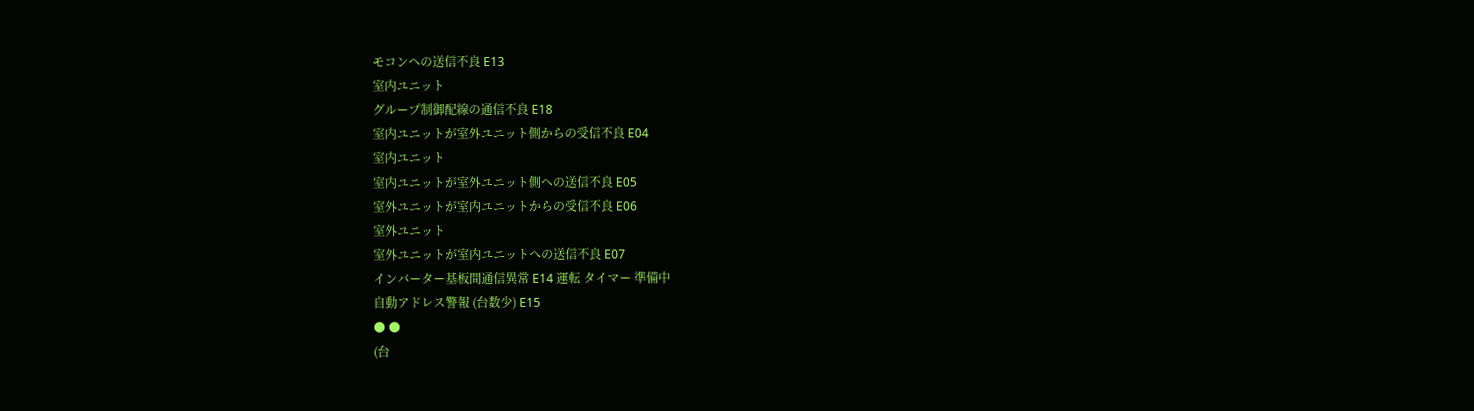モコンヘの送信不良 E13
室内ユニット
グループ制御配線の通信不良 E18
室内ユニットが室外ユニット側からの受信不良 E04
室内ユニット
室内ユニットが室外ユニット側への送信不良 E05
室外ユニットが室内ユニットからの受信不良 E06
室外ユニット
室外ユニットが室内ユニットへの送信不良 E07
インバーター基板間通信異常 E14 運転 タイマー 準備中
自動アドレス警報 (台数少) E15
● ●
(台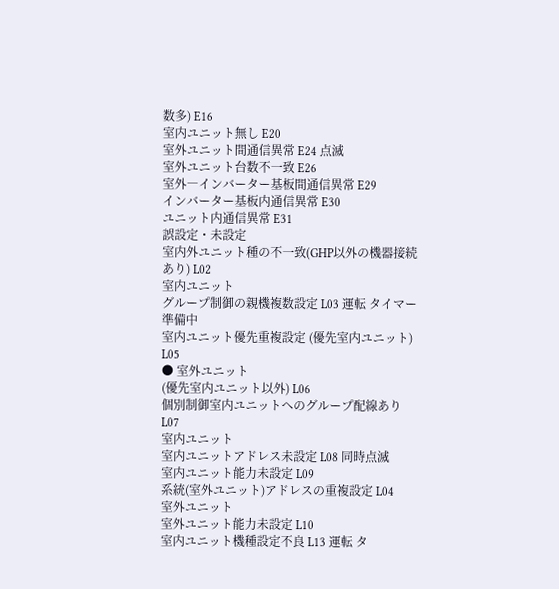数多) E16
室内ユニット無し E20
室外ユニット間通信異常 E24 点滅
室外ユニット台数不一致 E26
室外―インバーター基板間通信異常 E29
インバーター基板内通信異常 E30
ユニット内通信異常 E31
誤設定・未設定
室内外ユニット種の不一致(GHP以外の機器接続あり) L02
室内ユニット
グループ制御の親機複数設定 L03 運転 タイマー 準備中
室内ユニット優先重複設定 (優先室内ユニット) L05
● 室外ユニット
(優先室内ユニット以外) L06
個別制御室内ユニットへのグループ配線あり L07
室内ユニット
室内ユニットアドレス未設定 L08 同時点滅
室内ユニット能力未設定 L09
系統(室外ユニット)アドレスの重複設定 L04
室外ユニット
室外ユニット能力未設定 L10
室内ユニット機種設定不良 L13 運転 タ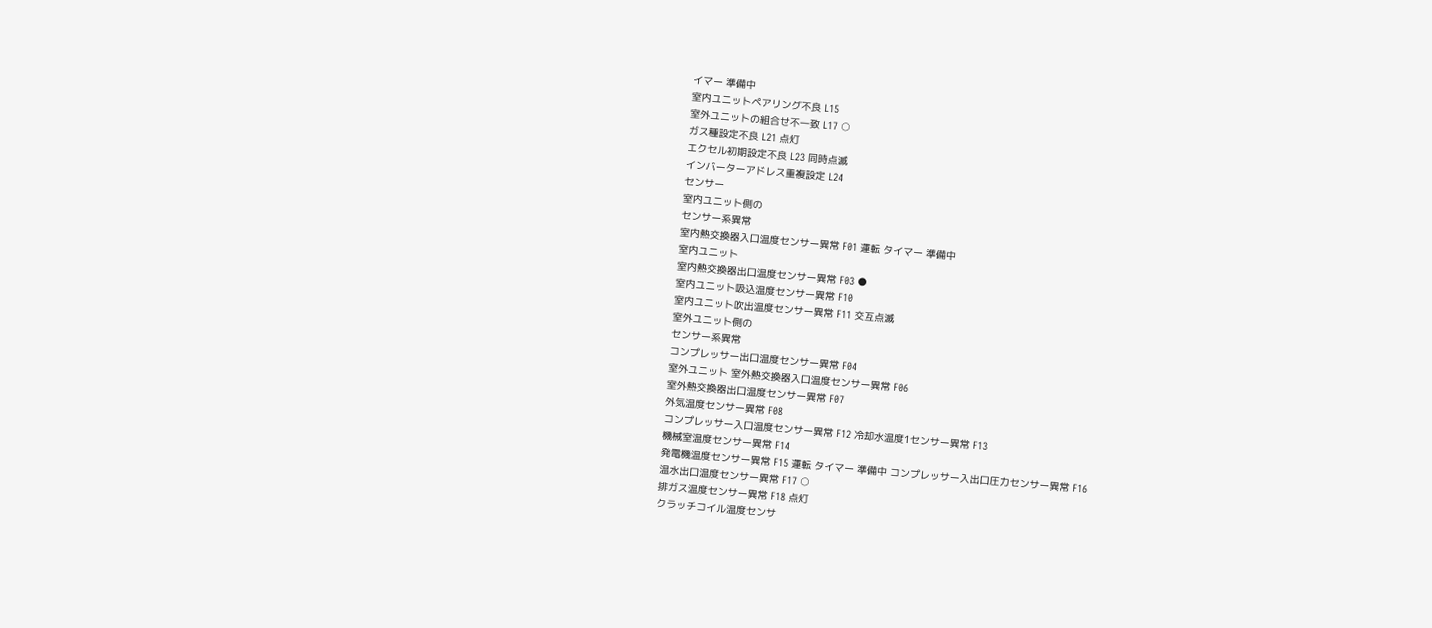イマー 準備中
室内ユニットペアリング不良 L15
室外ユニットの組合せ不一致 L17 ○
ガス種設定不良 L21 点灯
エクセル初期設定不良 L23 同時点滅
インバーターアドレス重複設定 L24
センサー
室内ユニット側の
センサー系異常
室内熱交換器入口温度センサー異常 F01 運転 タイマー 準備中
室内ユニット
室内熱交換器出口温度センサー異常 F03 ●
室内ユニット吸込温度センサー異常 F10
室内ユニット吹出温度センサー異常 F11 交互点滅
室外ユニット側の
センサー系異常
コンプレッサー出口温度センサー異常 F04
室外ユニット 室外熱交換器入口温度センサー異常 F06
室外熱交換器出口温度センサー異常 F07
外気温度センサー異常 F08
コンプレッサー入口温度センサー異常 F12 冷却水温度1センサー異常 F13
機械室温度センサー異常 F14
発電機温度センサー異常 F15 運転 タイマー 準備中 コンプレッサー入出口圧力センサー異常 F16
温水出口温度センサー異常 F17 ○
排ガス温度センサー異常 F18 点灯
クラッチコイル温度センサ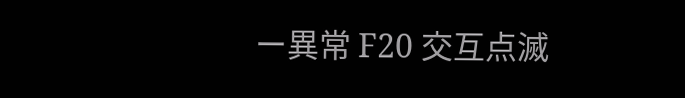ー異常 F20 交互点滅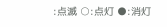:点滅 ○:点灯 ●:消灯